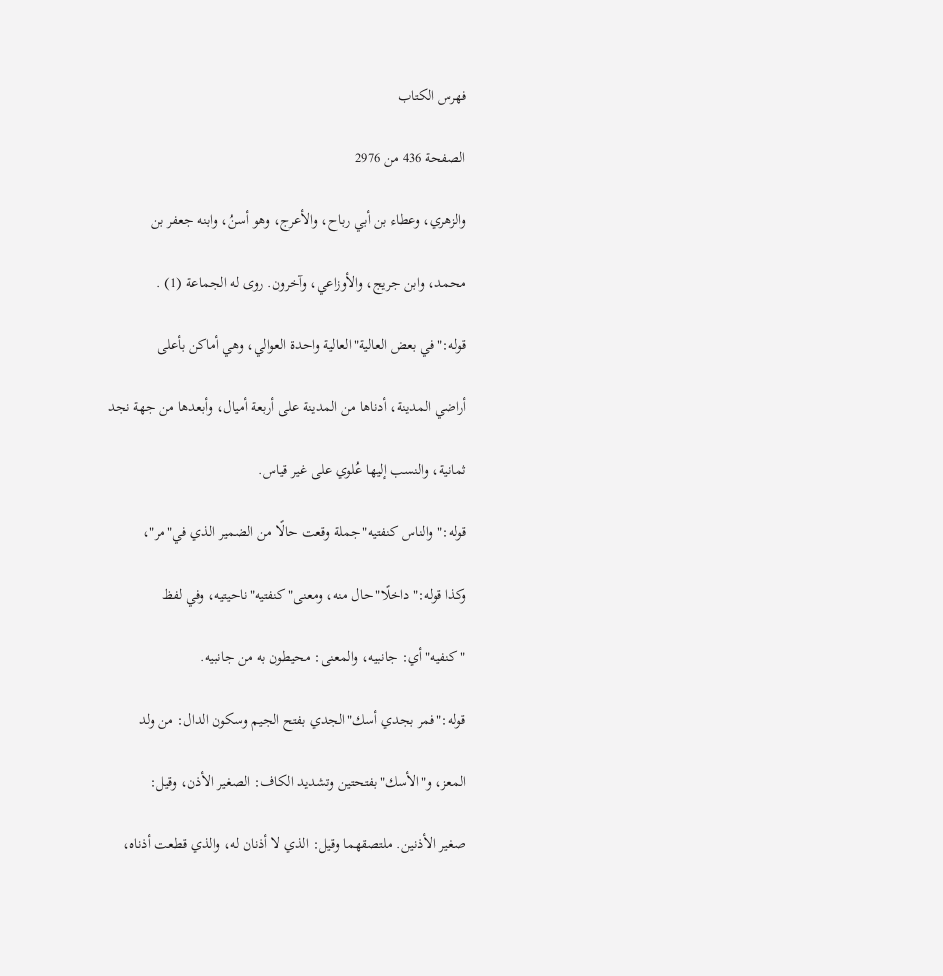فهرس الكتاب

الصفحة 436 من 2976

والزهري، وعطاء بن أبي رباح، والأعرج، وهو أسنُ، وابنه جعفر بن

محمد، وابن جريج، والأوزاعي، وآخرون. روى له الجماعة (1) .

قوله:"في بعض العالية"العالية واحدة العوالي، وهي أماكن بأعلى

أراضي المدينة، أدناها من المدينة على أربعة أميال، وأبعدها من جهة نجد

ثمانية، والنسب إليها عُلوي على غير قياس.

قوله:"والناس كنفتيه"جملة وقعت حالًا من الضمير الذي في"مر"،

وكذا قوله:"داخلًا"حال منه، ومعنى"كنفتيه"ناحيتيه، وفي لفظ

"كنفيه"أي: جانبيه، والمعنى: محيطون به من جانبيه.

قوله:"فمر بجدي أسك"الجدي بفتح الجيم وسكون الدال: من ولد

المعز، و"الأسك"بفتحتين وتشديد الكاف: الصغير الأذن، وقيل:

صغير الأذنين. ملتصقهما وقيل: الذي لا أذنان له، والذي قطعت أذناه،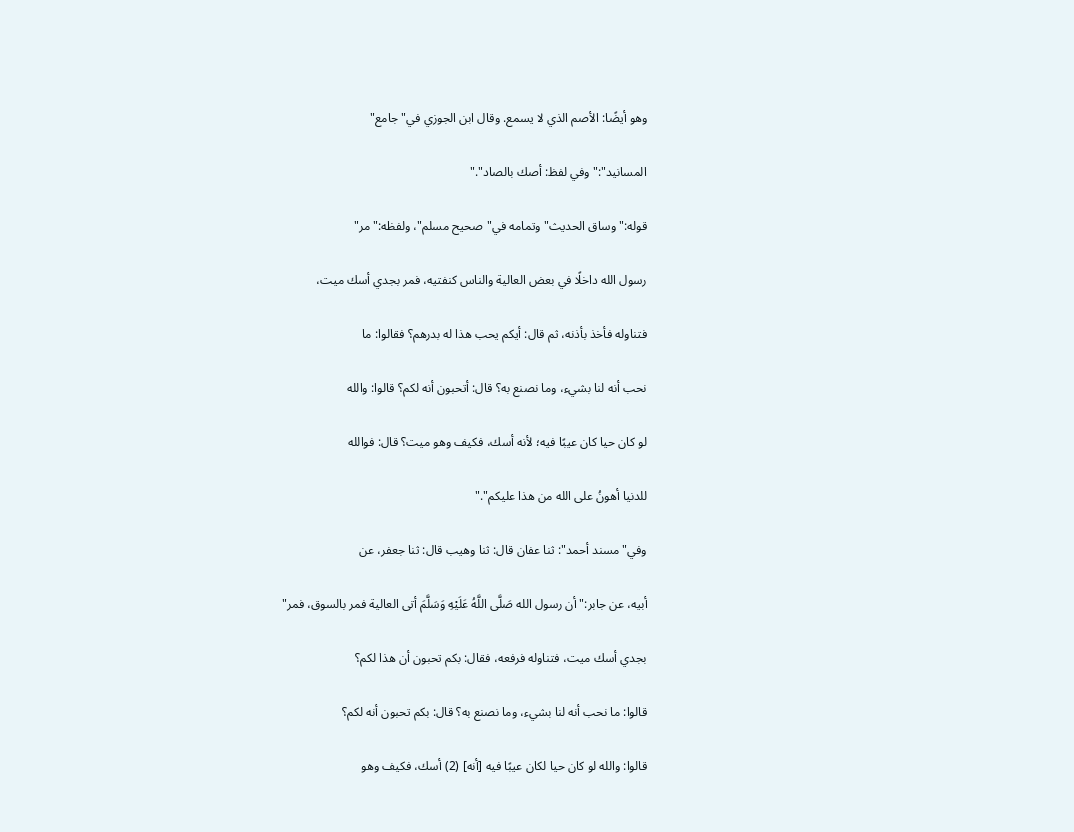وهو أيضًا: الأصم الذي لا يسمع. وقال ابن الجوزي في"جامع"

المسانيد":"وفي لفظ: أصك بالصاد"."

قوله:"وساق الحديث"وتمامه في"صحيح مسلم"، ولفظه:"مر"

رسول الله داخلًا في بعض العالية والناس كنفتيه، فمر بجدي أسك ميت،

فتناوله فأخذ بأذنه، ثم قال: أيكم يحب هذا له بدرهم؟ فقالوا: ما

نحب أنه لنا بشيء، وما نصنع به؟ قال: أتحبون أنه لكم؟ قالوا: والله

لو كان حيا كان عيبًا فيه؛ لأنه أسك، فكيف وهو ميت؟ قال: فوالله

للدنيا أهونُ على الله من هذا عليكم"."

وفي"مسند أحمد": ثنا عفان قال: ثنا وهيب قال: ثنا جعفر، عن

أبيه، عن جابر:"أن رسول الله صَلَّى اللَّهُ عَلَيْهِ وَسَلَّمَ أتى العالية فمر بالسوق، فمر"

بجدي أسك ميت، فتناوله فرفعه، فقال: بكم تحبون أن هذا لكم؟

قالوا: ما نحب أنه لنا بشيء، وما نصنع به؟ قال: بكم تحبون أنه لكم؟

قالوا: والله لو كان حيا لكان عيبًا فيه [أنه] (2) أسك، فكيف وهو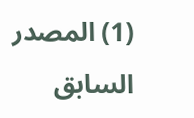(1) المصدر السابق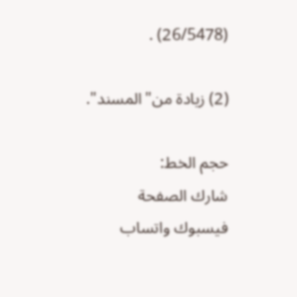(26/5478) .

(2) زيادة من"المسند".

حجم الخط:
شارك الصفحة
فيسبوك واتساب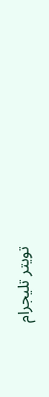تويتر تليجرام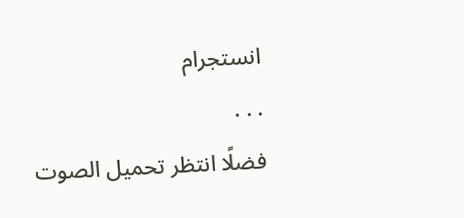انستجرام
. . .
فضلًا انتظر تحميل الصوت